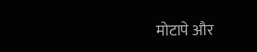मोटापे और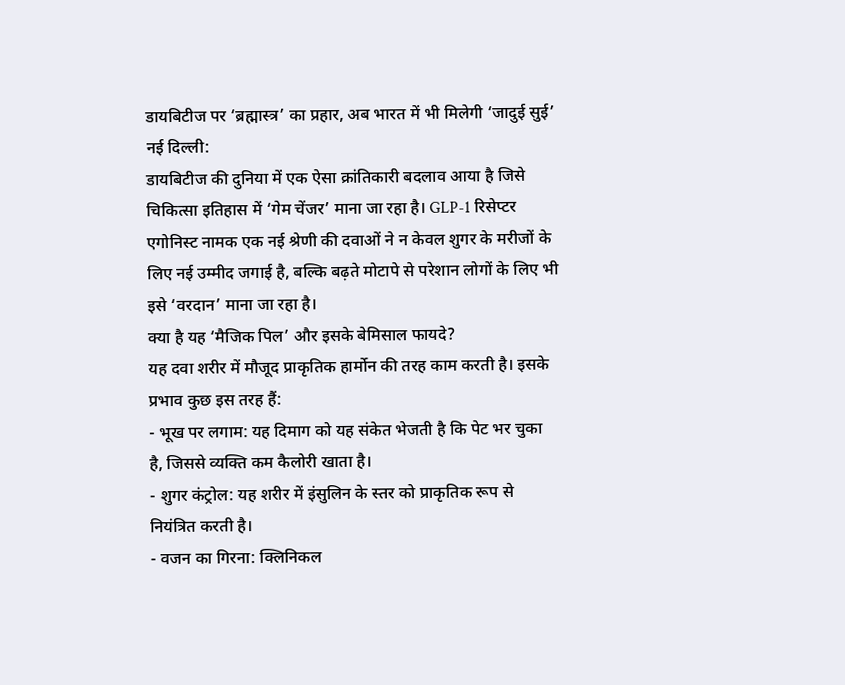डायबिटीज पर ‘ब्रह्मास्त्र’ का प्रहार, अब भारत में भी मिलेगी ‘जादुई सुई’
नई दिल्ली:
डायबिटीज की दुनिया में एक ऐसा क्रांतिकारी बदलाव आया है जिसे चिकित्सा इतिहास में ‘गेम चेंजर’ माना जा रहा है। GLP-1 रिसेप्टर एगोनिस्ट नामक एक नई श्रेणी की दवाओं ने न केवल शुगर के मरीजों के लिए नई उम्मीद जगाई है, बल्कि बढ़ते मोटापे से परेशान लोगों के लिए भी इसे ‘वरदान’ माना जा रहा है।
क्या है यह ‘मैजिक पिल’ और इसके बेमिसाल फायदे?
यह दवा शरीर में मौजूद प्राकृतिक हार्मोन की तरह काम करती है। इसके प्रभाव कुछ इस तरह हैं:
- भूख पर लगाम: यह दिमाग को यह संकेत भेजती है कि पेट भर चुका है, जिससे व्यक्ति कम कैलोरी खाता है।
- शुगर कंट्रोल: यह शरीर में इंसुलिन के स्तर को प्राकृतिक रूप से नियंत्रित करती है।
- वजन का गिरना: क्लिनिकल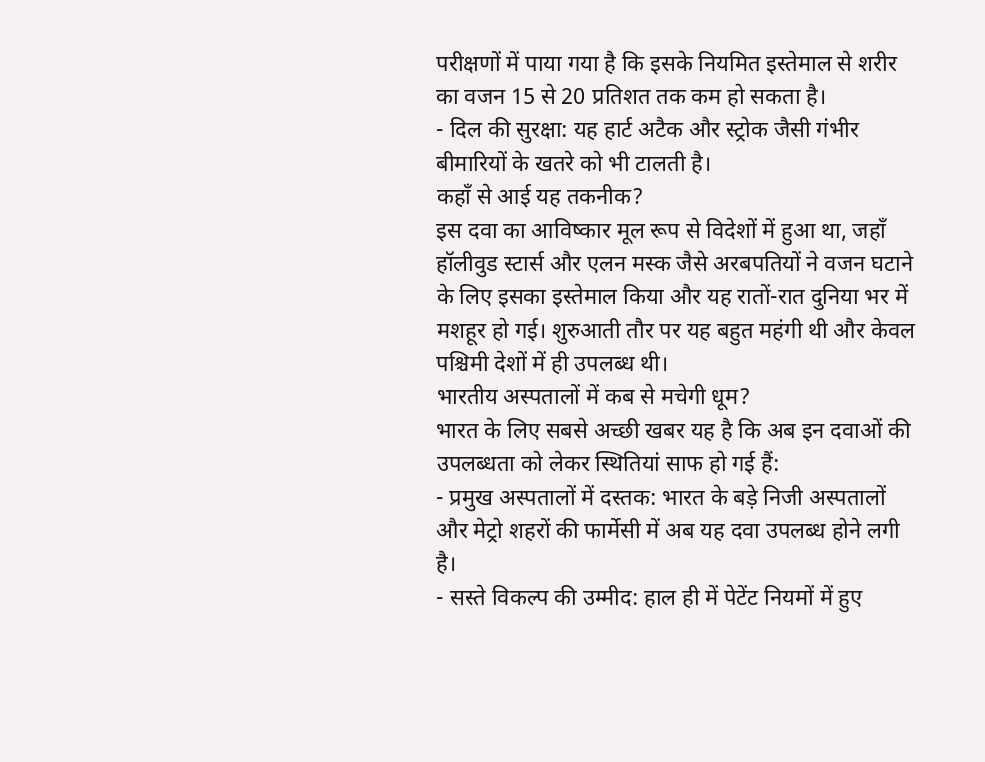परीक्षणों में पाया गया है कि इसके नियमित इस्तेमाल से शरीर का वजन 15 से 20 प्रतिशत तक कम हो सकता है।
- दिल की सुरक्षा: यह हार्ट अटैक और स्ट्रोक जैसी गंभीर बीमारियों के खतरे को भी टालती है।
कहाँ से आई यह तकनीक?
इस दवा का आविष्कार मूल रूप से विदेशों में हुआ था, जहाँ हॉलीवुड स्टार्स और एलन मस्क जैसे अरबपतियों ने वजन घटाने के लिए इसका इस्तेमाल किया और यह रातों-रात दुनिया भर में मशहूर हो गई। शुरुआती तौर पर यह बहुत महंगी थी और केवल पश्चिमी देशों में ही उपलब्ध थी।
भारतीय अस्पतालों में कब से मचेगी धूम?
भारत के लिए सबसे अच्छी खबर यह है कि अब इन दवाओं की उपलब्धता को लेकर स्थितियां साफ हो गई हैं:
- प्रमुख अस्पतालों में दस्तक: भारत के बड़े निजी अस्पतालों और मेट्रो शहरों की फार्मेसी में अब यह दवा उपलब्ध होने लगी है।
- सस्ते विकल्प की उम्मीद: हाल ही में पेटेंट नियमों में हुए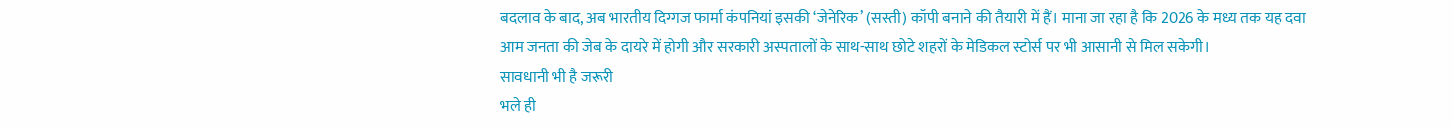बदलाव के बाद, अब भारतीय दिग्गज फार्मा कंपनियां इसकी ‘जेनेरिक’ (सस्ती) कॉपी बनाने की तैयारी में हैं। माना जा रहा है कि 2026 के मध्य तक यह दवा आम जनता की जेब के दायरे में होगी और सरकारी अस्पतालों के साथ-साथ छोटे शहरों के मेडिकल स्टोर्स पर भी आसानी से मिल सकेगी।
सावधानी भी है जरूरी
भले ही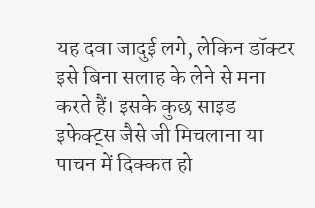यह दवा जादुई लगे, लेकिन डॉक्टर इसे बिना सलाह के लेने से मना करते हैं। इसके कुछ साइड इफेक्ट्स जैसे जी मिचलाना या पाचन में दिक्कत हो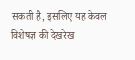सकती है, इसलिए यह केवल विशेषज्ञ की देखरेख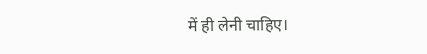में ही लेनी चाहिए।